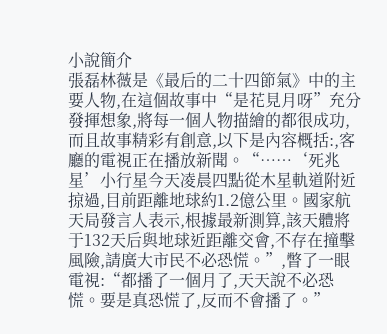小說簡介
張磊林薇是《最后的二十四節氣》中的主要人物,在這個故事中“是花見月呀”充分發揮想象,將每一個人物描繪的都很成功,而且故事精彩有創意,以下是內容概括:,客廳的電視正在播放新聞。“……‘死兆星’小行星今天凌晨四點從木星軌道附近掠過,目前距離地球約1.2億公里。國家航天局發言人表示,根據最新測算,該天體將于132天后與地球近距離交會,不存在撞擊風險,請廣大市民不必恐慌。”,瞥了一眼電視:“都播了一個月了,天天說不必恐慌。要是真恐慌了,反而不會播了。”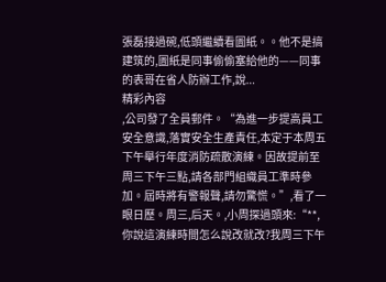張磊接過碗,低頭繼續看圖紙。。他不是搞建筑的,圖紙是同事偷偷塞給他的——同事的表哥在省人防辦工作,說...
精彩內容
,公司發了全員郵件。“為進一步提高員工安全意識,落實安全生產責任,本定于本周五下午舉行年度消防疏散演練。因故提前至周三下午三點,請各部門組織員工準時參加。屆時將有警報聲,請勿驚慌。”,看了一眼日歷。周三,后天。,小周探過頭來:“**,你說這演練時間怎么說改就改?我周三下午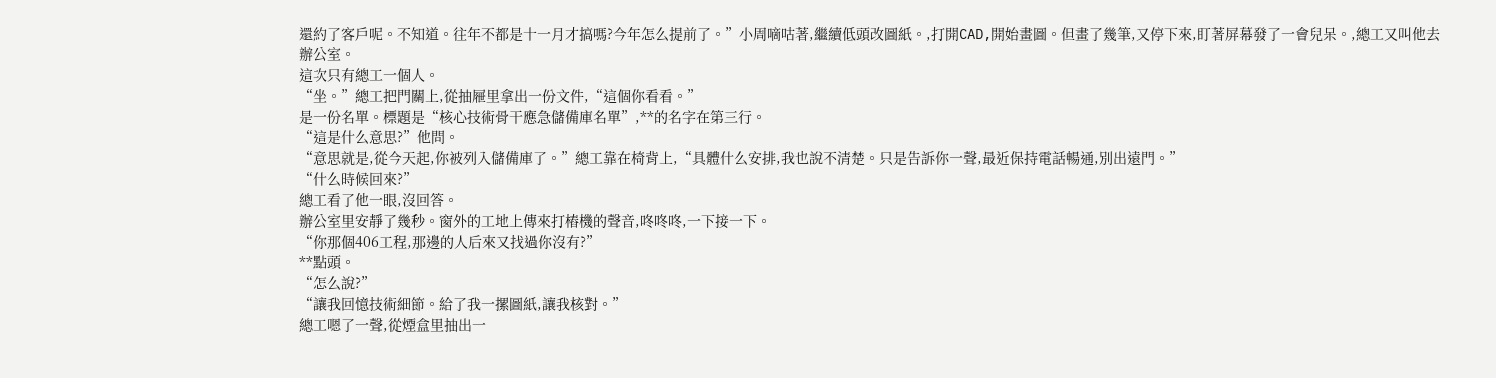還約了客戶呢。不知道。往年不都是十一月才搞嗎?今年怎么提前了。”小周嘀咕著,繼續低頭改圖紙。,打開CAD,開始畫圖。但畫了幾筆,又停下來,盯著屏幕發了一會兒呆。,總工又叫他去辦公室。
這次只有總工一個人。
“坐。”總工把門關上,從抽屜里拿出一份文件,“這個你看看。”
是一份名單。標題是“核心技術骨干應急儲備庫名單”,**的名字在第三行。
“這是什么意思?”他問。
“意思就是,從今天起,你被列入儲備庫了。”總工靠在椅背上,“具體什么安排,我也說不清楚。只是告訴你一聲,最近保持電話暢通,別出遠門。”
“什么時候回來?”
總工看了他一眼,沒回答。
辦公室里安靜了幾秒。窗外的工地上傳來打樁機的聲音,咚咚咚,一下接一下。
“你那個406工程,那邊的人后來又找過你沒有?”
**點頭。
“怎么說?”
“讓我回憶技術細節。給了我一摞圖紙,讓我核對。”
總工嗯了一聲,從煙盒里抽出一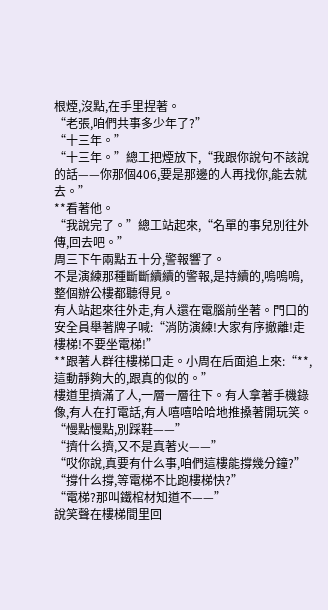根煙,沒點,在手里捏著。
“老張,咱們共事多少年了?”
“十三年。”
“十三年。”總工把煙放下,“我跟你說句不該說的話——你那個406,要是那邊的人再找你,能去就去。”
**看著他。
“我說完了。”總工站起來,“名單的事兒別往外傳,回去吧。”
周三下午兩點五十分,警報響了。
不是演練那種斷斷續續的警報,是持續的,嗚嗚嗚,整個辦公樓都聽得見。
有人站起來往外走,有人還在電腦前坐著。門口的安全員舉著牌子喊:“消防演練!大家有序撤離!走樓梯!不要坐電梯!”
**跟著人群往樓梯口走。小周在后面追上來:“**,這動靜夠大的,跟真的似的。”
樓道里擠滿了人,一層一層往下。有人拿著手機錄像,有人在打電話,有人嘻嘻哈哈地推搡著開玩笑。
“慢點慢點,別踩鞋——”
“擠什么擠,又不是真著火——”
“哎你說,真要有什么事,咱們這樓能撐幾分鐘?”
“撐什么撐,等電梯不比跑樓梯快?”
“電梯?那叫鐵棺材知道不——”
說笑聲在樓梯間里回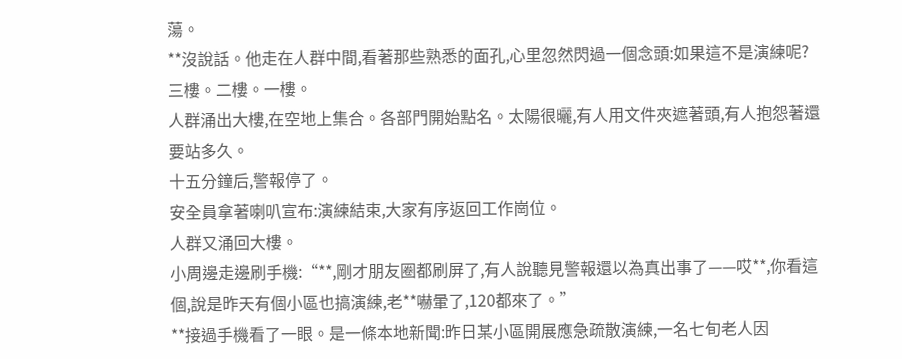蕩。
**沒說話。他走在人群中間,看著那些熟悉的面孔,心里忽然閃過一個念頭:如果這不是演練呢?
三樓。二樓。一樓。
人群涌出大樓,在空地上集合。各部門開始點名。太陽很曬,有人用文件夾遮著頭,有人抱怨著還要站多久。
十五分鐘后,警報停了。
安全員拿著喇叭宣布:演練結束,大家有序返回工作崗位。
人群又涌回大樓。
小周邊走邊刷手機:“**,剛才朋友圈都刷屏了,有人說聽見警報還以為真出事了——哎**,你看這個,說是昨天有個小區也搞演練,老**嚇暈了,120都來了。”
**接過手機看了一眼。是一條本地新聞:昨日某小區開展應急疏散演練,一名七旬老人因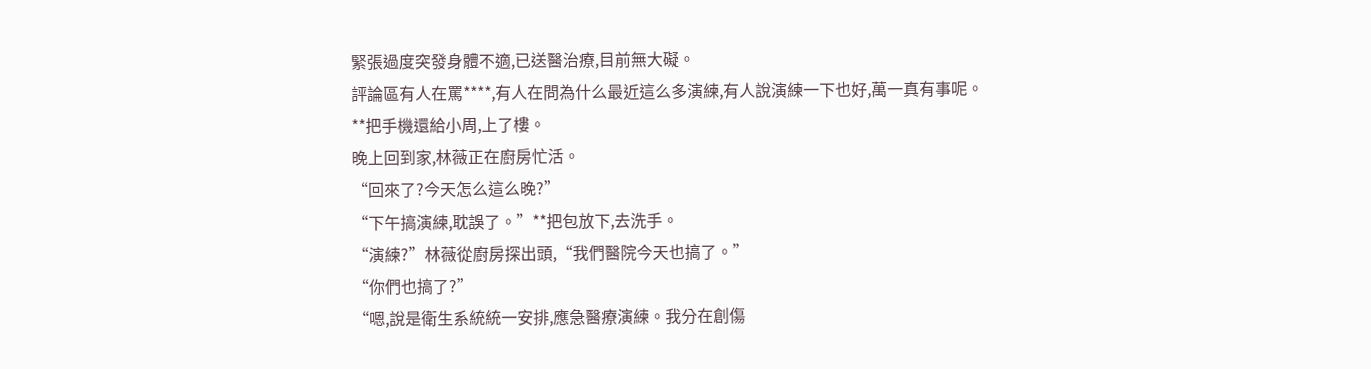緊張過度突發身體不適,已送醫治療,目前無大礙。
評論區有人在罵****,有人在問為什么最近這么多演練,有人說演練一下也好,萬一真有事呢。
**把手機還給小周,上了樓。
晚上回到家,林薇正在廚房忙活。
“回來了?今天怎么這么晚?”
“下午搞演練,耽誤了。”**把包放下,去洗手。
“演練?”林薇從廚房探出頭,“我們醫院今天也搞了。”
“你們也搞了?”
“嗯,說是衛生系統統一安排,應急醫療演練。我分在創傷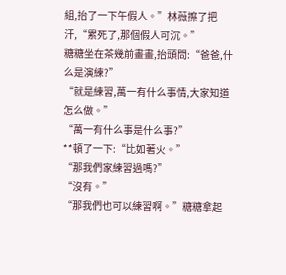組,抬了一下午假人。”林薇擦了把汗,“累死了,那個假人可沉。”
糖糖坐在茶幾前畫畫,抬頭問:“爸爸,什么是演練?”
“就是練習,萬一有什么事情,大家知道怎么做。”
“萬一有什么事是什么事?”
**頓了一下:“比如著火。”
“那我們家練習過嗎?”
“沒有。”
“那我們也可以練習啊。”糖糖拿起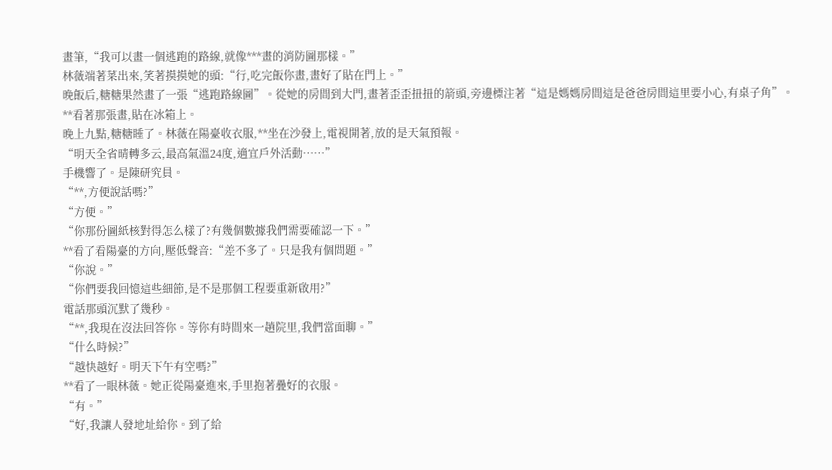畫筆,“我可以畫一個逃跑的路線,就像***畫的消防圖那樣。”
林薇端著菜出來,笑著摸摸她的頭:“行,吃完飯你畫,畫好了貼在門上。”
晚飯后,糖糖果然畫了一張“逃跑路線圖”。從她的房間到大門,畫著歪歪扭扭的箭頭,旁邊標注著“這是媽媽房間這是爸爸房間這里要小心,有桌子角”。
**看著那張畫,貼在冰箱上。
晚上九點,糖糖睡了。林薇在陽臺收衣服,**坐在沙發上,電視開著,放的是天氣預報。
“明天全省晴轉多云,最高氣溫24度,適宜戶外活動……”
手機響了。是陳研究員。
“**,方便說話嗎?”
“方便。”
“你那份圖紙核對得怎么樣了?有幾個數據我們需要確認一下。”
**看了看陽臺的方向,壓低聲音:“差不多了。只是我有個問題。”
“你說。”
“你們要我回憶這些細節,是不是那個工程要重新啟用?”
電話那頭沉默了幾秒。
“**,我現在沒法回答你。等你有時間來一趟院里,我們當面聊。”
“什么時候?”
“越快越好。明天下午有空嗎?”
**看了一眼林薇。她正從陽臺進來,手里抱著疊好的衣服。
“有。”
“好,我讓人發地址給你。到了給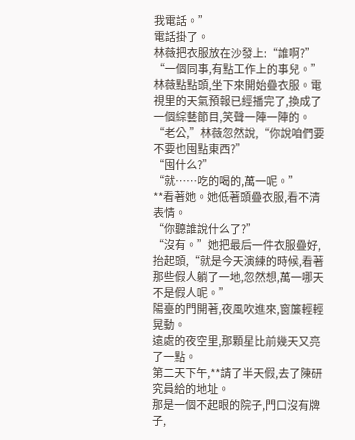我電話。”
電話掛了。
林薇把衣服放在沙發上:“誰啊?”
“一個同事,有點工作上的事兒。”
林薇點點頭,坐下來開始疊衣服。電視里的天氣預報已經播完了,換成了一個綜藝節目,笑聲一陣一陣的。
“老公,”林薇忽然說,“你說咱們要不要也囤點東西?”
“囤什么?”
“就……吃的喝的,萬一呢。”
**看著她。她低著頭疊衣服,看不清表情。
“你聽誰說什么了?”
“沒有。”她把最后一件衣服疊好,抬起頭,“就是今天演練的時候,看著那些假人躺了一地,忽然想,萬一哪天不是假人呢。”
陽臺的門開著,夜風吹進來,窗簾輕輕晃動。
遠處的夜空里,那顆星比前幾天又亮了一點。
第二天下午,**請了半天假,去了陳研究員給的地址。
那是一個不起眼的院子,門口沒有牌子,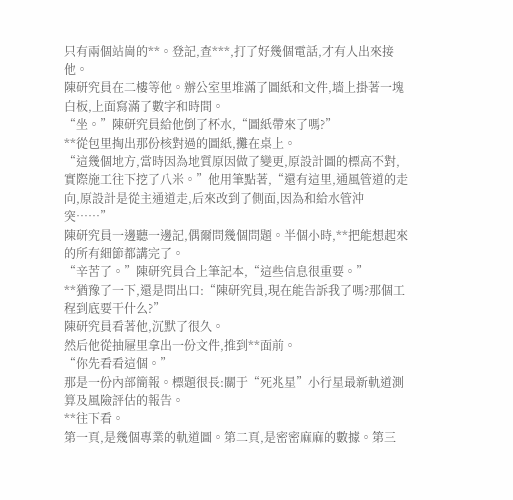只有兩個站崗的**。登記,查***,打了好幾個電話,才有人出來接他。
陳研究員在二樓等他。辦公室里堆滿了圖紙和文件,墻上掛著一塊白板,上面寫滿了數字和時間。
“坐。”陳研究員給他倒了杯水,“圖紙帶來了嗎?”
**從包里掏出那份核對過的圖紙,攤在桌上。
“這幾個地方,當時因為地質原因做了變更,原設計圖的標高不對,實際施工往下挖了八米。”他用筆點著,“還有這里,通風管道的走向,原設計是從主通道走,后來改到了側面,因為和給水管沖突……”
陳研究員一邊聽一邊記,偶爾問幾個問題。半個小時,**把能想起來的所有細節都講完了。
“辛苦了。”陳研究員合上筆記本,“這些信息很重要。”
**猶豫了一下,還是問出口:“陳研究員,現在能告訴我了嗎?那個工程到底要干什么?”
陳研究員看著他,沉默了很久。
然后他從抽屜里拿出一份文件,推到**面前。
“你先看看這個。”
那是一份內部簡報。標題很長:關于“死兆星”小行星最新軌道測算及風險評估的報告。
**往下看。
第一頁,是幾個專業的軌道圖。第二頁,是密密麻麻的數據。第三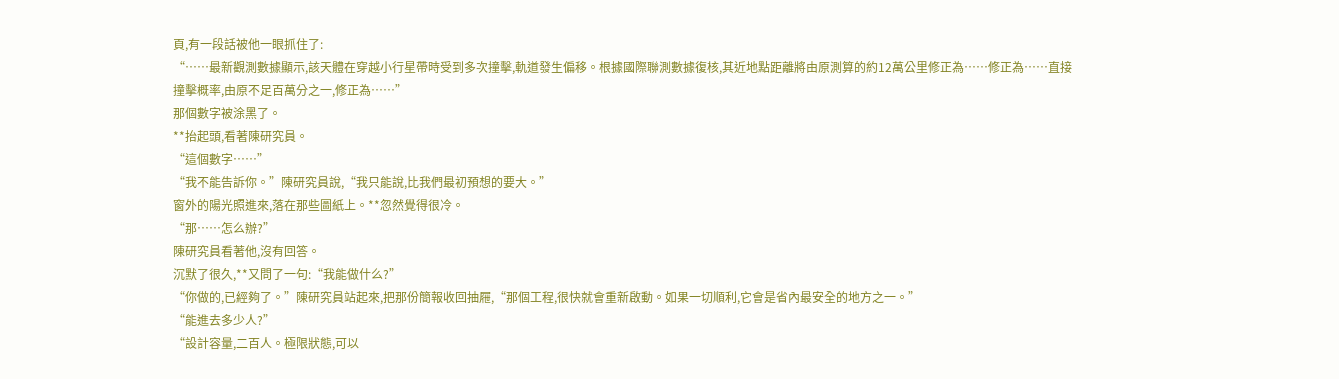頁,有一段話被他一眼抓住了:
“……最新觀測數據顯示,該天體在穿越小行星帶時受到多次撞擊,軌道發生偏移。根據國際聯測數據復核,其近地點距離將由原測算的約12萬公里修正為……修正為……直接撞擊概率,由原不足百萬分之一,修正為……”
那個數字被涂黑了。
**抬起頭,看著陳研究員。
“這個數字……”
“我不能告訴你。”陳研究員說,“我只能說,比我們最初預想的要大。”
窗外的陽光照進來,落在那些圖紙上。**忽然覺得很冷。
“那……怎么辦?”
陳研究員看著他,沒有回答。
沉默了很久,**又問了一句:“我能做什么?”
“你做的,已經夠了。”陳研究員站起來,把那份簡報收回抽屜,“那個工程,很快就會重新啟動。如果一切順利,它會是省內最安全的地方之一。”
“能進去多少人?”
“設計容量,二百人。極限狀態,可以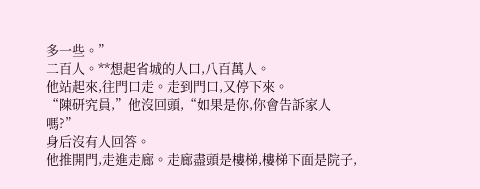多一些。”
二百人。**想起省城的人口,八百萬人。
他站起來,往門口走。走到門口,又停下來。
“陳研究員,”他沒回頭,“如果是你,你會告訴家人嗎?”
身后沒有人回答。
他推開門,走進走廊。走廊盡頭是樓梯,樓梯下面是院子,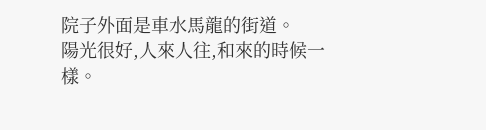院子外面是車水馬龍的街道。
陽光很好,人來人往,和來的時候一樣。